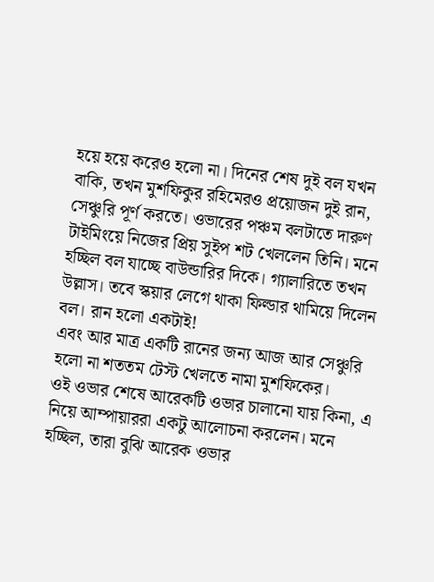হয়ে হয়ে করেও হলো না। দিনের শেষ দুই বল যখন বাকি, তখন মুশফিকুর রহিমেরও প্রয়োজন দুই রান, সেঞ্চুরি পূর্ণ করতে। ওভারের পঞ্চম বলটাতে দারুণ টাইমিংয়ে নিজের প্রিয় সুইপ শট খেললেন তিনি। মনে হচ্ছিল বল যাচ্ছে বাউন্ডারির দিকে। গ্যালারিতে তখন উল্লাস। তবে স্কয়ার লেগে থাকা ফিল্ডার থামিয়ে দিলেন বল। রান হলো একটাই!
এবং আর মাত্র একটি রানের জন্য আজ আর সেঞ্চুরি হলো না শততম টেস্ট খেলতে নামা মুশফিকের।
ওই ওভার শেষে আরেকটি ওভার চালানো যায় কিনা, এ নিয়ে আম্পায়াররা একটু আলোচনা করলেন। মনে হচ্ছিল, তারা বুঝি আরেক ওভার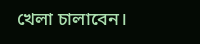খেলা চালাবেন।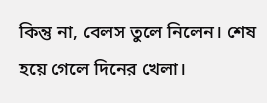কিন্তু না, বেলস তুলে নিলেন। শেষ হয়ে গেলে দিনের খেলা।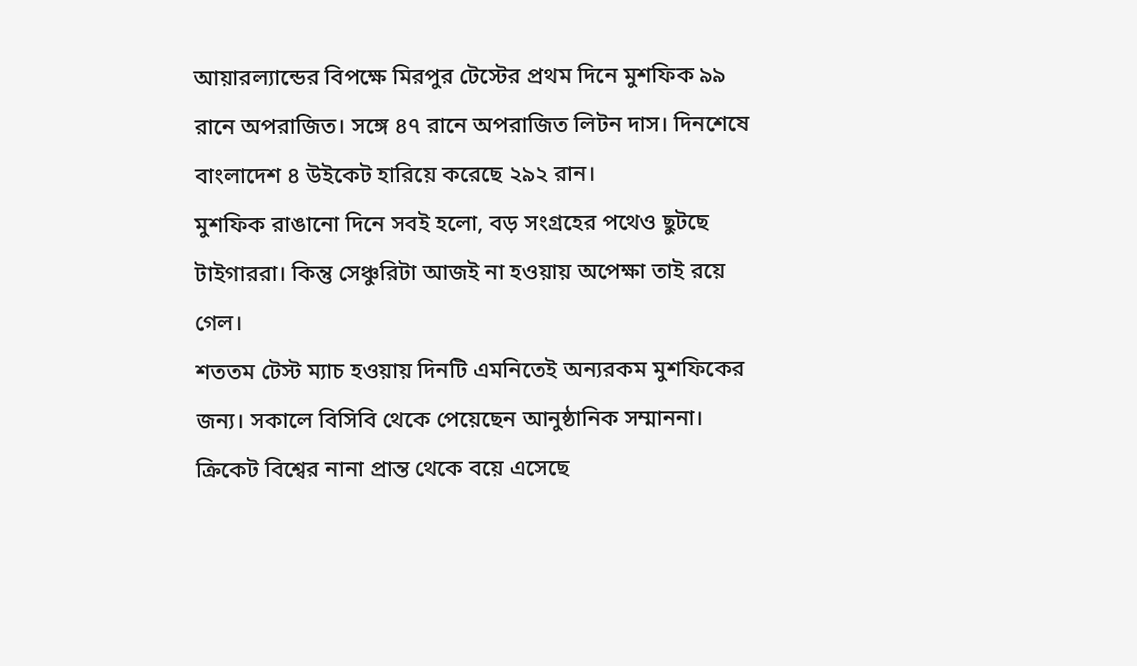আয়ারল্যান্ডের বিপক্ষে মিরপুর টেস্টের প্রথম দিনে মুশফিক ৯৯ রানে অপরাজিত। সঙ্গে ৪৭ রানে অপরাজিত লিটন দাস। দিনশেষে বাংলাদেশ ৪ উইকেট হারিয়ে করেছে ২৯২ রান।
মুশফিক রাঙানো দিনে সবই হলো, বড় সংগ্রহের পথেও ছুটছে টাইগাররা। কিন্তু সেঞ্চুরিটা আজই না হওয়ায় অপেক্ষা তাই রয়ে গেল।
শততম টেস্ট ম্যাচ হওয়ায় দিনটি এমনিতেই অন্যরকম মুশফিকের জন্য। সকালে বিসিবি থেকে পেয়েছেন আনুষ্ঠানিক সম্মাননা। ক্রিকেট বিশ্বের নানা প্রান্ত থেকে বয়ে এসেছে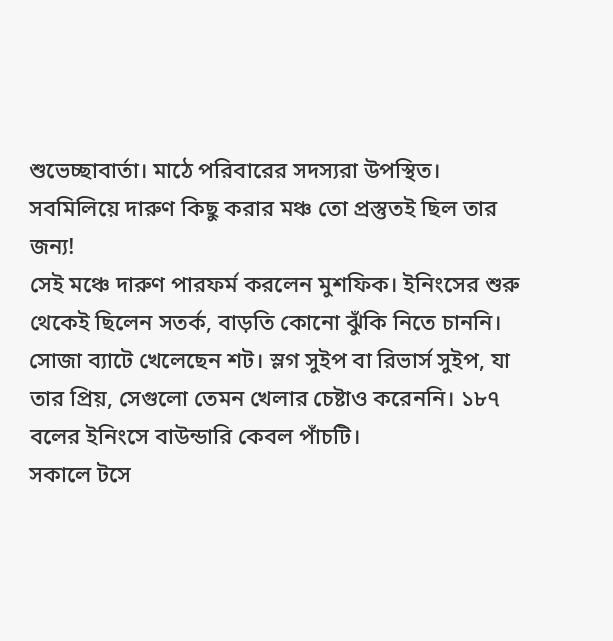শুভেচ্ছাবার্তা। মাঠে পরিবারের সদস্যরা উপস্থিত। সবমিলিয়ে দারুণ কিছু করার মঞ্চ তো প্রস্তুতই ছিল তার জন্য!
সেই মঞ্চে দারুণ পারফর্ম করলেন মুশফিক। ইনিংসের শুরু থেকেই ছিলেন সতর্ক, বাড়তি কোনো ঝুঁকি নিতে চাননি। সোজা ব্যাটে খেলেছেন শট। স্লগ সুইপ বা রিভার্স সুইপ, যা তার প্রিয়, সেগুলো তেমন খেলার চেষ্টাও করেননি। ১৮৭ বলের ইনিংসে বাউন্ডারি কেবল পাঁচটি।
সকালে টসে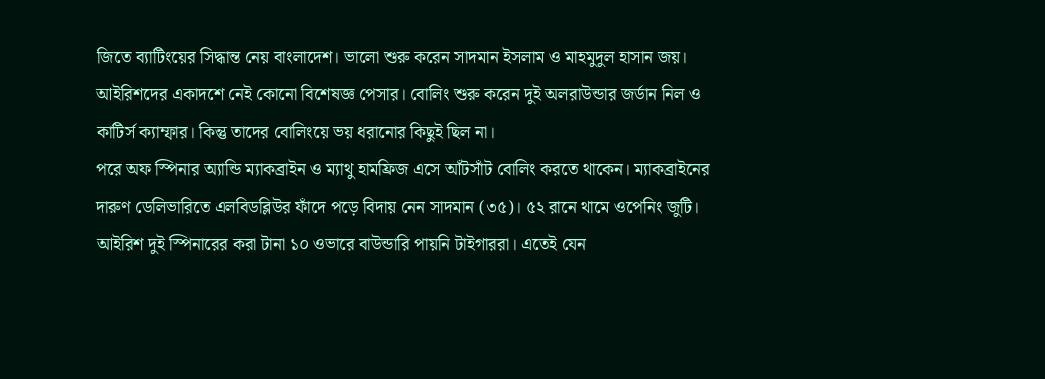জিতে ব্যাটিংয়ের সিদ্ধান্ত নেয় বাংলাদেশ। ভালো শুরু করেন সাদমান ইসলাম ও মাহমুদুল হাসান জয়।
আইরিশদের একাদশে নেই কোনো বিশেষজ্ঞ পেসার। বোলিং শুরু করেন দুই অলরাউন্ডার জর্ডান নিল ও কাটির্স ক্যাম্ফার। কিন্তু তাদের বোলিংয়ে ভয় ধরানোর কিছুই ছিল না।
পরে অফ স্পিনার অ্যান্ডি ম্যাকব্রাইন ও ম্যাথু হামফ্রিজ এসে আঁটসাঁট বোলিং করতে থাকেন। ম্যাকব্রাইনের দারুণ ডেলিভারিতে এলবিডব্লিউর ফাঁদে পড়ে বিদায় নেন সাদমান (৩৫)। ৫২ রানে থামে ওপেনিং জুটি।
আইরিশ দুই স্পিনারের করা টানা ১০ ওভারে বাউন্ডারি পায়নি টাইগাররা। এতেই যেন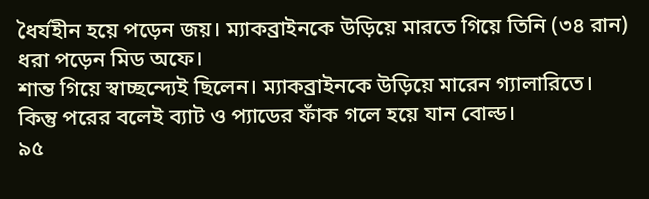ধৈর্যহীন হয়ে পড়েন জয়। ম্যাকব্রাইনকে উড়িয়ে মারতে গিয়ে তিনি (৩৪ রান) ধরা পড়েন মিড অফে।
শান্ত গিয়ে স্বাচ্ছন্দ্যেই ছিলেন। ম্যাকব্রাইনকে উড়িয়ে মারেন গ্যালারিতে। কিন্তু পরের বলেই ব্যাট ও প্যাডের ফাঁক গলে হয়ে যান বোল্ড।
৯৫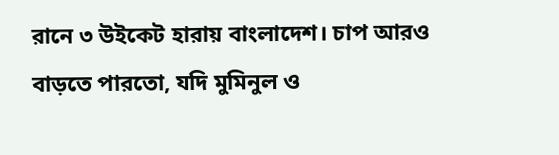রানে ৩ উইকেট হারায় বাংলাদেশ। চাপ আরও বাড়তে পারতো, যদি মুমিনুল ও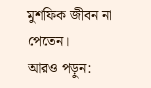মুশফিক জীবন না পেতেন।
আরও পড়ুন: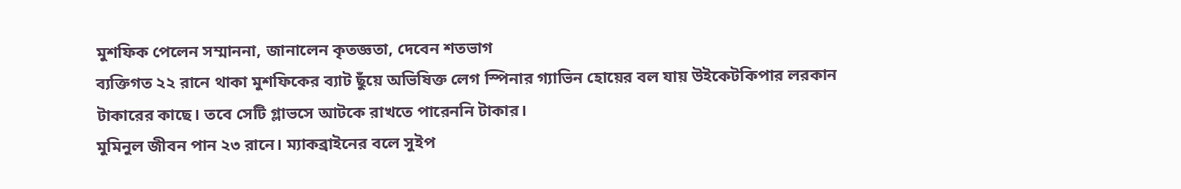মুশফিক পেলেন সম্মাননা, জানালেন কৃতজ্ঞতা, দেবেন শতভাগ
ব্যক্তিগত ২২ রানে থাকা মুশফিকের ব্যাট ছুঁয়ে অভিষিক্ত লেগ স্পিনার গ্যাভিন হোয়ের বল যায় উইকেটকিপার লরকান টাকারের কাছে। তবে সেটি গ্লাভসে আটকে রাখতে পারেননি টাকার।
মুমিনুল জীবন পান ২৩ রানে। ম্যাকব্রাইনের বলে সুইপ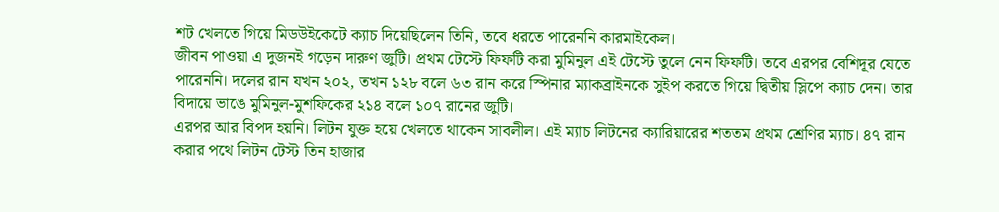শট খেলতে গিয়ে মিডউইকেটে ক্যাচ দিয়েছিলেন তিনি, তবে ধরতে পারেননি কারমাইকেল।
জীবন পাওয়া এ দুজনই গড়েন দারুণ জুটি। প্রথম টেস্টে ফিফটি করা মুমিনুল এই টেস্টে তুলে নেন ফিফটি। তবে এরপর বেশিদূর যেতে পারেননি। দলের রান যখন ২০২, তখন ১২৮ বলে ৬৩ রান করে স্পিনার ম্যাকব্রাইনকে সুইপ করতে গিয়ে দ্বিতীয় স্লিপে ক্যাচ দেন। তার বিদায়ে ভাঙে মুমিনুল-মুশফিকের ২১৪ বলে ১০৭ রানের জুটি।
এরপর আর বিপদ হয়নি। লিটন যুক্ত হয়ে খেলতে থাকেন সাবলীল। এই ম্যাচ লিটনের ক্যারিয়ারের শততম প্রথম শ্রেণির ম্যাচ। ৪৭ রান করার পথে লিটন টেস্ট তিন হাজার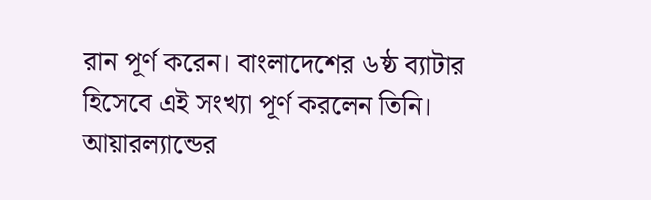রান পূর্ণ করেন। বাংলাদেশের ৬ষ্ঠ ব্যাটার হিসেবে এই সংখ্যা পূর্ণ করলেন তিনি।
আয়ারল্যান্ডের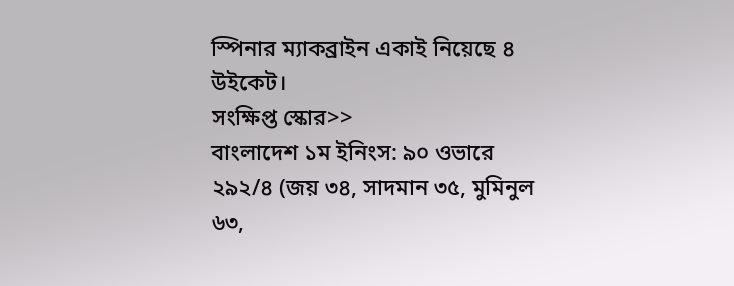স্পিনার ম্যাকব্রাইন একাই নিয়েছে ৪ উইকেট।
সংক্ষিপ্ত স্কোর>>
বাংলাদেশ ১ম ইনিংস: ৯০ ওভারে ২৯২/৪ (জয় ৩৪, সাদমান ৩৫, মুমিনুল ৬৩,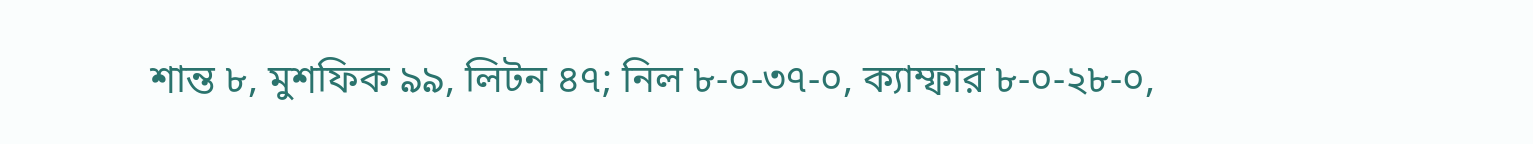শান্ত ৮, মুশফিক ৯৯, লিটন ৪৭; নিল ৮-০-৩৭-০, ক্যাম্ফার ৮-০-২৮-০,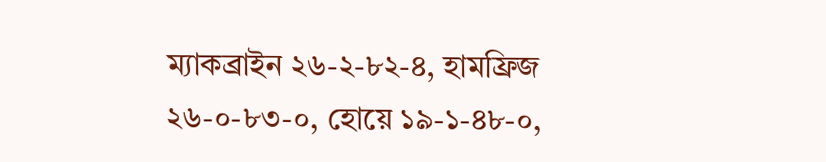ম্যাকব্রাইন ২৬-২-৮২-৪, হামফ্রিজ ২৬-০-৮৩-০, হোয়ে ১৯-১-৪৮-০,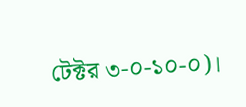টেক্টর ৩-০-১০-০)।